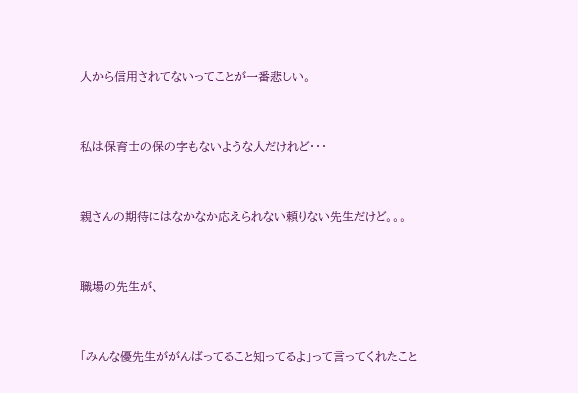人から信用されてないってことが一番悲しい。


私は保育士の保の字もないような人だけれど・・・


親さんの期待にはなかなか応えられない頼りない先生だけど。。。


職場の先生が、


「みんな優先生ががんばってること知ってるよ」って言ってくれたこと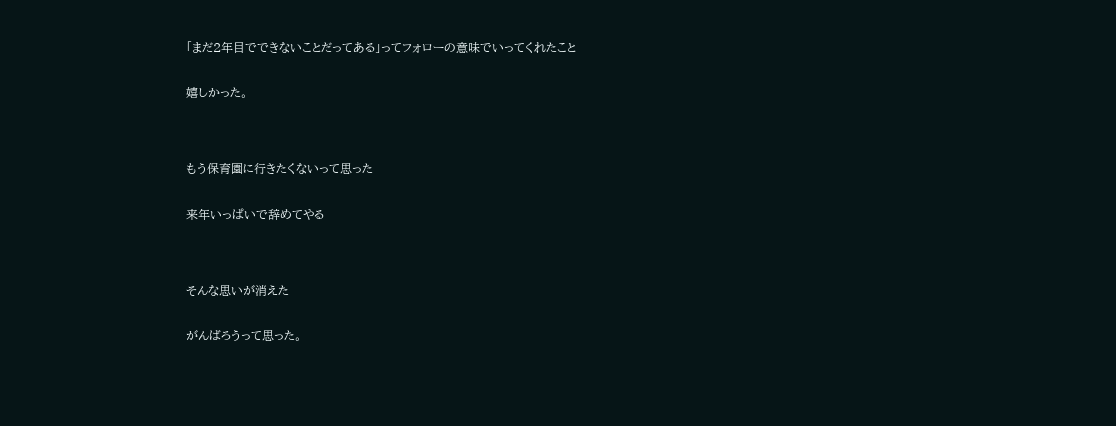「まだ2年目でできないことだってある」ってフォローの意味でいってくれたこと


嬉しかった。




もう保育園に行きたくないって思った


来年いっぱいで辞めてやる




そんな思いが消えた


がんばろうって思った。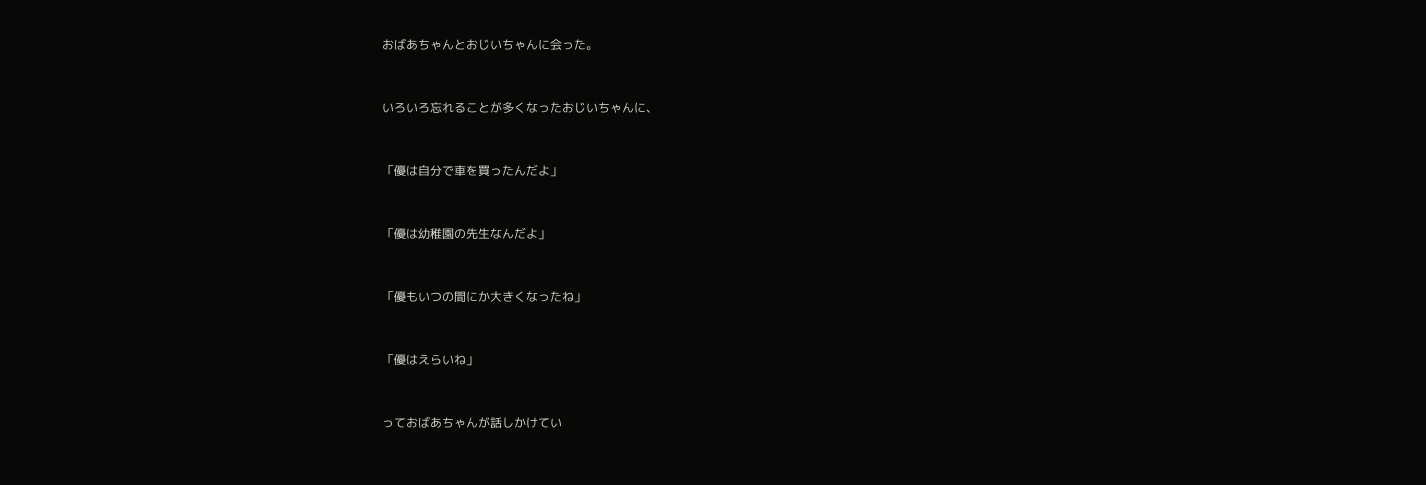おばあちゃんとおじいちゃんに会った。


いろいろ忘れることが多くなったおじいちゃんに、


「優は自分で車を買ったんだよ」


「優は幼稚園の先生なんだよ」


「優もいつの間にか大きくなったね」


「優はえらいね」


っておばあちゃんが話しかけてい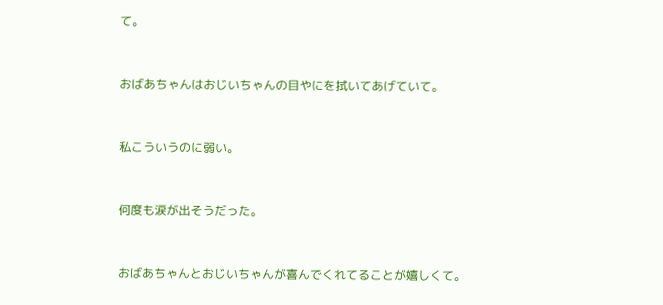て。


おばあちゃんはおじいちゃんの目やにを拭いてあげていて。


私こういうのに弱い。


何度も涙が出そうだった。


おばあちゃんとおじいちゃんが喜んでくれてることが嬉しくて。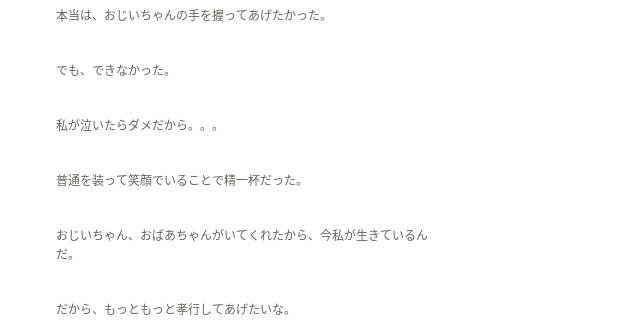本当は、おじいちゃんの手を握ってあげたかった。


でも、できなかった。


私が泣いたらダメだから。。。


普通を装って笑顔でいることで精一杯だった。


おじいちゃん、おばあちゃんがいてくれたから、今私が生きているんだ。


だから、もっともっと孝行してあげたいな。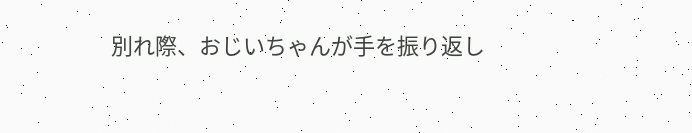別れ際、おじいちゃんが手を振り返し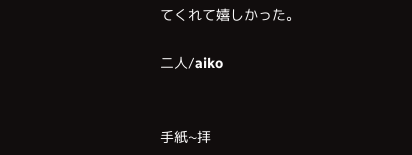てくれて嬉しかった。

二人/aiko


手紙~拝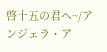啓十五の君へ~/アンジェラ・ア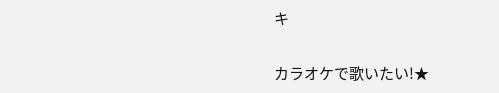キ


カラオケで歌いたい!★